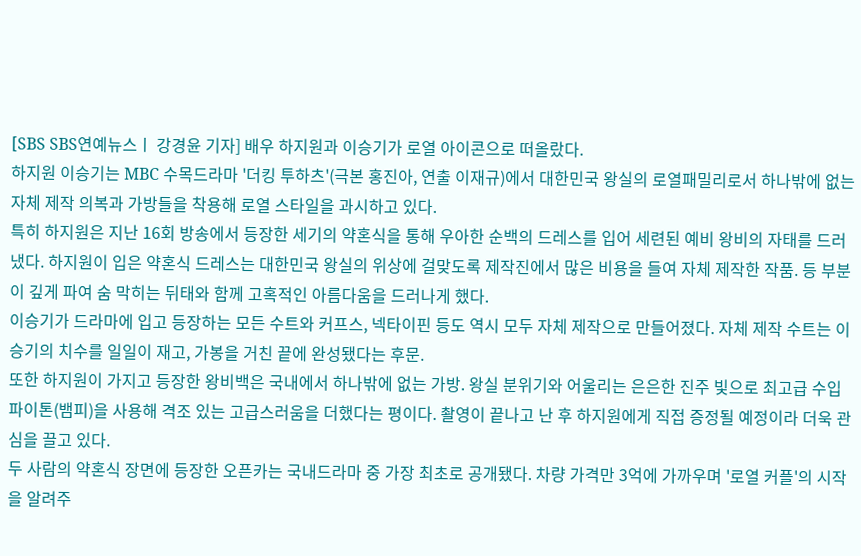[SBS SBS연예뉴스ㅣ 강경윤 기자] 배우 하지원과 이승기가 로열 아이콘으로 떠올랐다.
하지원 이승기는 MBC 수목드라마 '더킹 투하츠'(극본 홍진아, 연출 이재규)에서 대한민국 왕실의 로열패밀리로서 하나밖에 없는 자체 제작 의복과 가방들을 착용해 로열 스타일을 과시하고 있다.
특히 하지원은 지난 16회 방송에서 등장한 세기의 약혼식을 통해 우아한 순백의 드레스를 입어 세련된 예비 왕비의 자태를 드러냈다. 하지원이 입은 약혼식 드레스는 대한민국 왕실의 위상에 걸맞도록 제작진에서 많은 비용을 들여 자체 제작한 작품. 등 부분이 깊게 파여 숨 막히는 뒤태와 함께 고혹적인 아름다움을 드러나게 했다.
이승기가 드라마에 입고 등장하는 모든 수트와 커프스, 넥타이핀 등도 역시 모두 자체 제작으로 만들어졌다. 자체 제작 수트는 이승기의 치수를 일일이 재고, 가봉을 거친 끝에 완성됐다는 후문.
또한 하지원이 가지고 등장한 왕비백은 국내에서 하나밖에 없는 가방. 왕실 분위기와 어울리는 은은한 진주 빛으로 최고급 수입 파이톤(뱀피)을 사용해 격조 있는 고급스러움을 더했다는 평이다. 촬영이 끝나고 난 후 하지원에게 직접 증정될 예정이라 더욱 관심을 끌고 있다.
두 사람의 약혼식 장면에 등장한 오픈카는 국내드라마 중 가장 최초로 공개됐다. 차량 가격만 3억에 가까우며 '로열 커플'의 시작을 알려주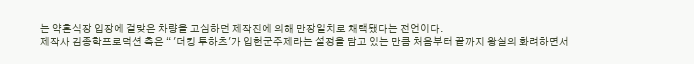는 약혼식장 입장에 걸맞은 차량을 고심하던 제작진에 의해 만장일치로 채택됐다는 전언이다.
제작사 김종학프로덕션 측은 “ '더킹 투하츠'가 입헌군주제라는 설정을 담고 있는 만큼 처음부터 끝까지 왕실의 화려하면서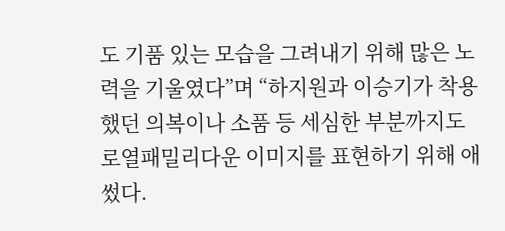도 기품 있는 모습을 그려내기 위해 많은 노력을 기울였다”며 “하지원과 이승기가 착용했던 의복이나 소품 등 세심한 부분까지도 로열패밀리다운 이미지를 표현하기 위해 애썼다.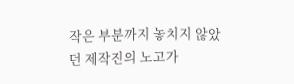작은 부분까지 놓치지 않았던 제작진의 노고가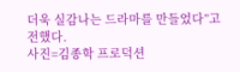더욱 실감나는 드라마를 만들었다”고 전했다.
사진=김종학 프로덕션